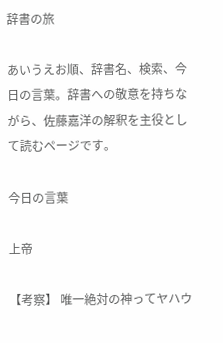辞書の旅

あいうえお順、辞書名、検索、今日の言葉。辞書への敬意を持ちながら、佐藤嘉洋の解釈を主役として読むページです。

今日の言葉

上帝

【考察】 唯一絶対の神ってヤハウ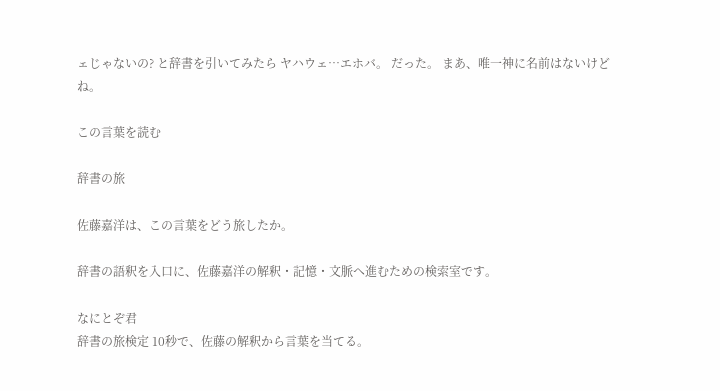ェじゃないの? と辞書を引いてみたら ヤハウェ…エホバ。 だった。 まあ、唯一神に名前はないけどね。

この言葉を読む

辞書の旅

佐藤嘉洋は、この言葉をどう旅したか。

辞書の語釈を入口に、佐藤嘉洋の解釈・記憶・文脈へ進むための検索室です。

なにとぞ君
辞書の旅検定 10秒で、佐藤の解釈から言葉を当てる。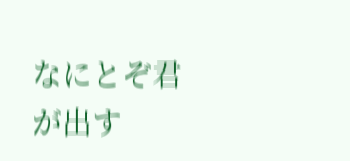なにとぞ君が出す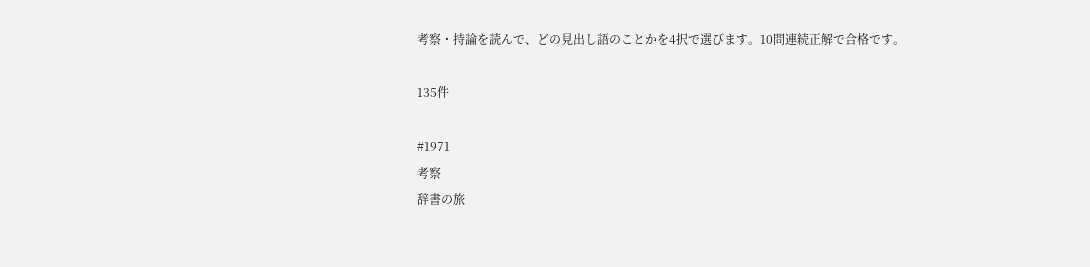考察・持論を読んで、どの見出し語のことかを4択で選びます。10問連続正解で合格です。

135件

#1971
考察
辞書の旅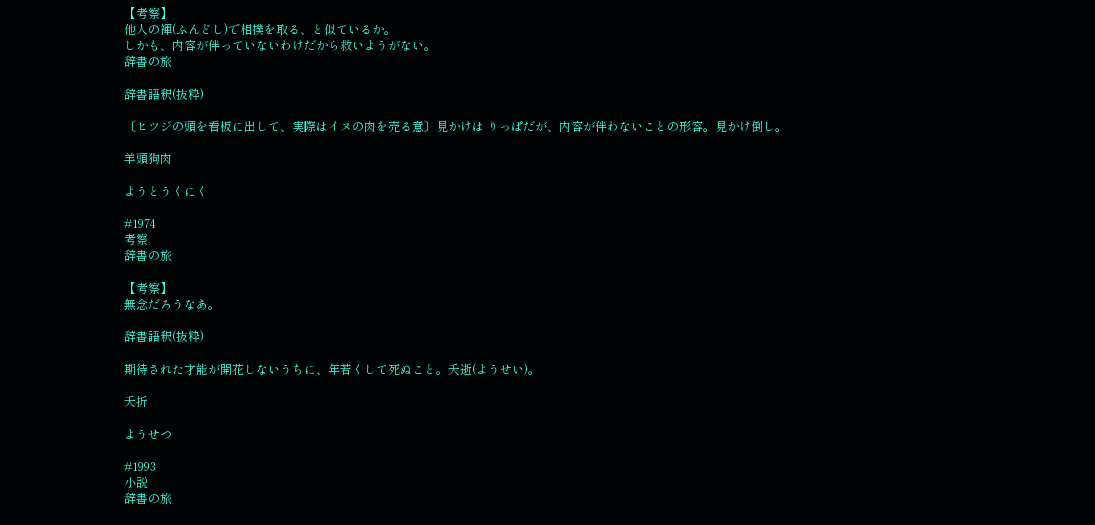【考察】
他人の褌(ふんどし)で相撲を取る、と似ているか。
しかも、内容が伴っていないわけだから救いようがない。
辞書の旅

辞書語釈(抜粋)

〔ヒツジの頭を看板に出して、実際はイヌの肉を売る意〕見かけは りっぱだが、内容が伴わないことの形容。見かけ倒し。

羊頭狗肉

ようとうくにく

#1974
考察
辞書の旅

【考察】
無念だろうなあ。

辞書語釈(抜粋)

期待された才能が開花しないうちに、年若くして死ぬこと。夭逝(ようせい)。

夭折

ようせつ

#1993
小説
辞書の旅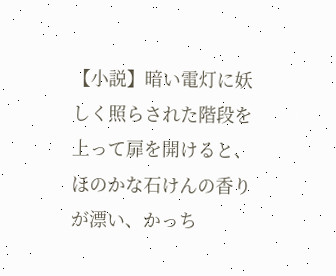【小説】暗い電灯に妖しく照らされた階段を上って扉を開けると、ほのかな石けんの香りが漂い、かっち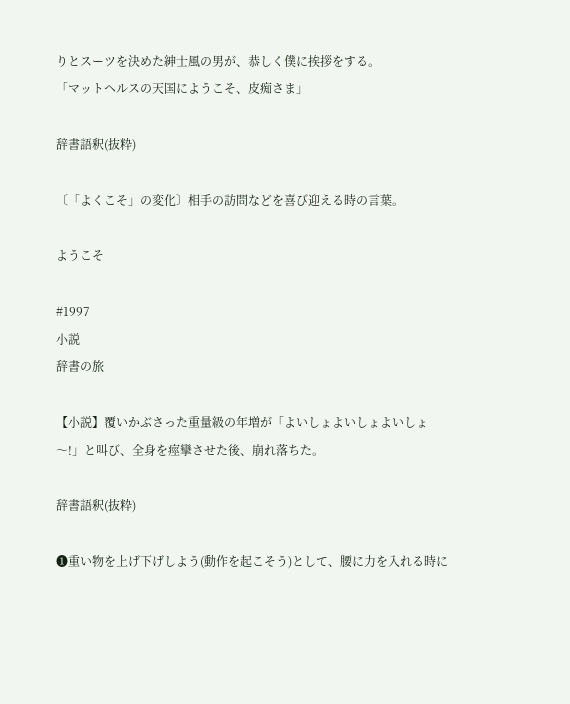りとスーツを決めた紳士風の男が、恭しく僕に挨拶をする。
「マットヘルスの天国にようこそ、皮痴さま」

辞書語釈(抜粋)

〔「よくこそ」の変化〕相手の訪問などを喜び迎える時の言葉。

ようこそ

#1997
小説
辞書の旅

【小説】覆いかぶさった重量級の年増が「よいしょよいしょよいしょ〜!」と叫び、全身を痙攣させた後、崩れ落ちた。

辞書語釈(抜粋)

❶重い物を上げ下げしよう(動作を起こそう)として、腰に力を入れる時に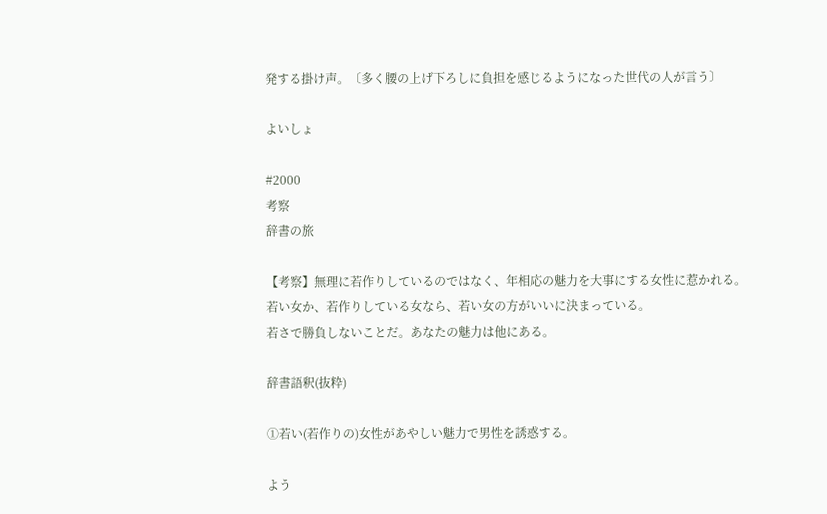発する掛け声。〔多く腰の上げ下ろしに負担を感じるようになった世代の人が言う〕

よいしょ

#2000
考察
辞書の旅

【考察】無理に若作りしているのではなく、年相応の魅力を大事にする女性に惹かれる。
若い女か、若作りしている女なら、若い女の方がいいに決まっている。
若さで勝負しないことだ。あなたの魅力は他にある。

辞書語釈(抜粋)

①若い(若作りの)女性があやしい魅力で男性を誘惑する。

よう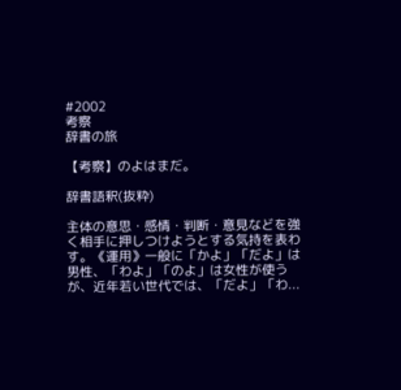#2002
考察
辞書の旅

【考察】のよはまだ。

辞書語釈(抜粋)

主体の意思・感情・判断・意見などを強く相手に押しつけようとする気持を表わす。《運用》一般に「かよ」「だよ」は男性、「わよ」「のよ」は女性が使うが、近年若い世代では、「だよ」「わ...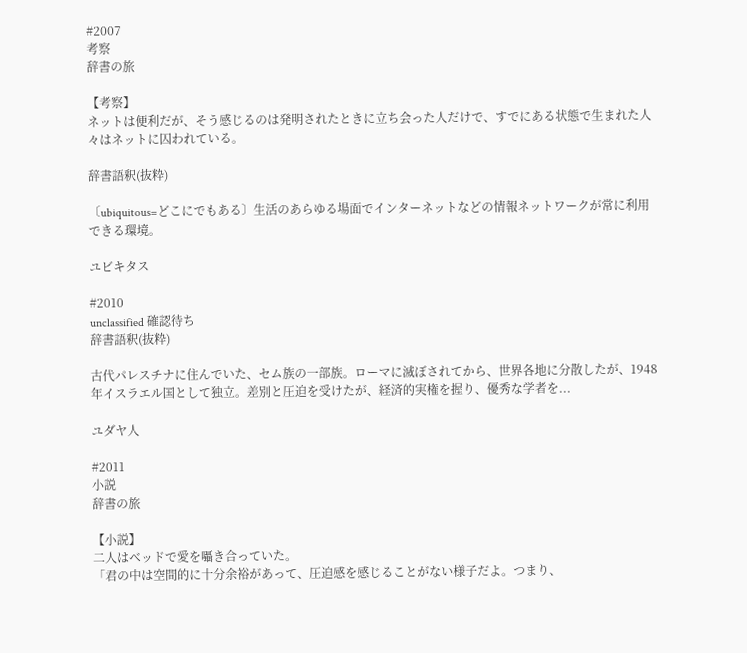#2007
考察
辞書の旅

【考察】
ネットは便利だが、そう感じるのは発明されたときに立ち会った人だけで、すでにある状態で生まれた人々はネットに囚われている。

辞書語釈(抜粋)

〔ubiquitous=どこにでもある〕生活のあらゆる場面でインターネットなどの情報ネットワークが常に利用できる環境。

ユビキタス

#2010
unclassified 確認待ち
辞書語釈(抜粋)

古代パレスチナに住んでいた、セム族の一部族。ローマに滅ぼされてから、世界各地に分散したが、1948年イスラエル国として独立。差別と圧迫を受けたが、経済的実権を握り、優秀な学者を...

ユダヤ人

#2011
小説
辞書の旅

【小説】
二人はベッドで愛を囁き合っていた。
「君の中は空間的に十分余裕があって、圧迫感を感じることがない様子だよ。つまり、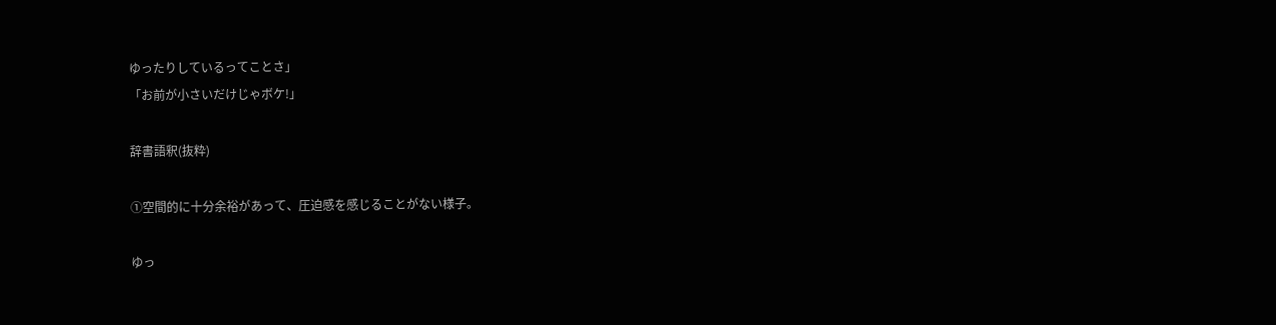ゆったりしているってことさ」
「お前が小さいだけじゃボケ!」

辞書語釈(抜粋)

①空間的に十分余裕があって、圧迫感を感じることがない様子。

ゆっ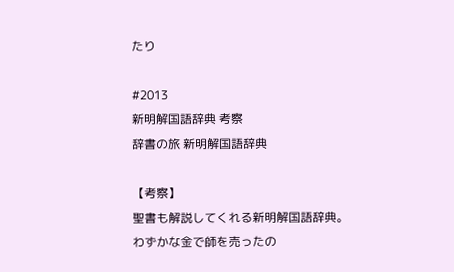たり

#2013
新明解国語辞典 考察
辞書の旅 新明解国語辞典

【考察】
聖書も解説してくれる新明解国語辞典。
わずかな金で師を売ったの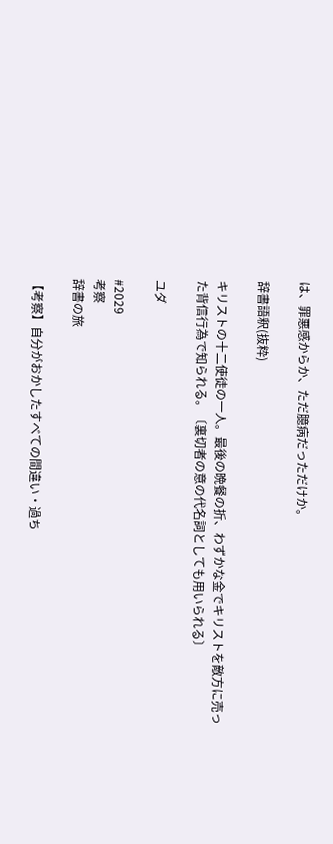は、罪悪感からか、ただ臆病だっただけか。

辞書語釈(抜粋)

キリストの十二使徒の一人。最後の晩餐の折、わずかな金でキリストを敵方に売った背信行為で知られる。〔裏切者の意の代名詞としても用いられる〕

ユダ

#2029
考察
辞書の旅

【考察】自分がおかしたすべての間違い・過ち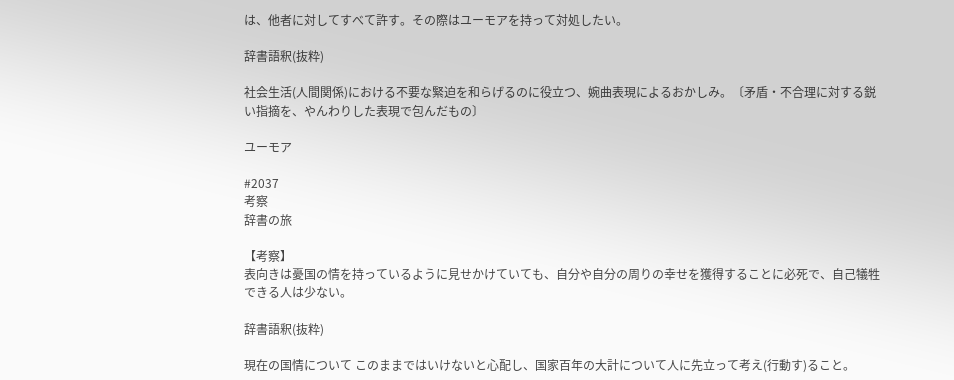は、他者に対してすべて許す。その際はユーモアを持って対処したい。

辞書語釈(抜粋)

社会生活(人間関係)における不要な緊迫を和らげるのに役立つ、婉曲表現によるおかしみ。〔矛盾・不合理に対する鋭い指摘を、やんわりした表現で包んだもの〕

ユーモア

#2037
考察
辞書の旅

【考察】
表向きは憂国の情を持っているように見せかけていても、自分や自分の周りの幸せを獲得することに必死で、自己犠牲できる人は少ない。

辞書語釈(抜粋)

現在の国情について このままではいけないと心配し、国家百年の大計について人に先立って考え(行動す)ること。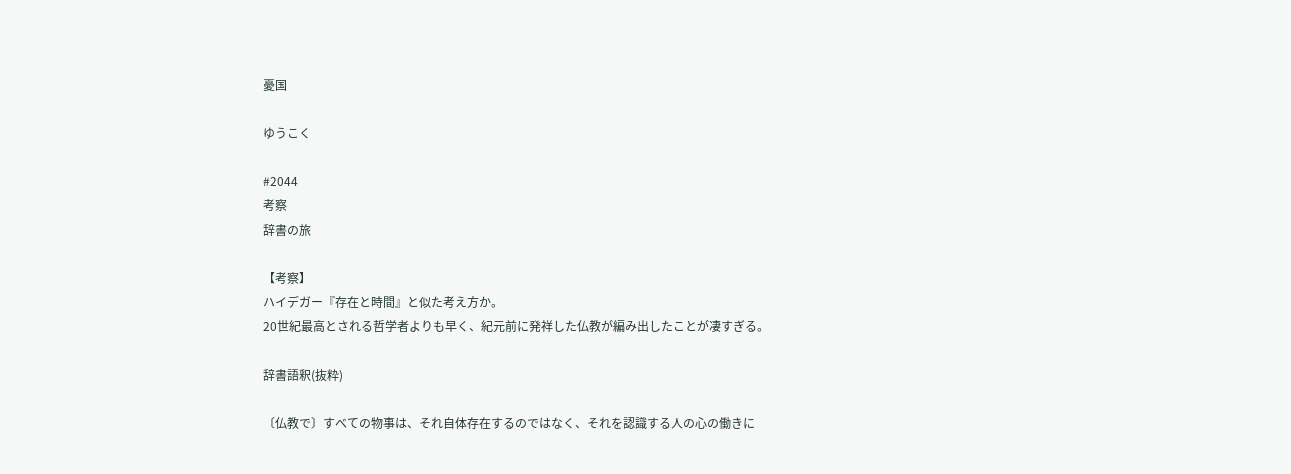憂国

ゆうこく

#2044
考察
辞書の旅

【考察】
ハイデガー『存在と時間』と似た考え方か。
20世紀最高とされる哲学者よりも早く、紀元前に発祥した仏教が編み出したことが凄すぎる。

辞書語釈(抜粋)

〔仏教で〕すべての物事は、それ自体存在するのではなく、それを認識する人の心の働きに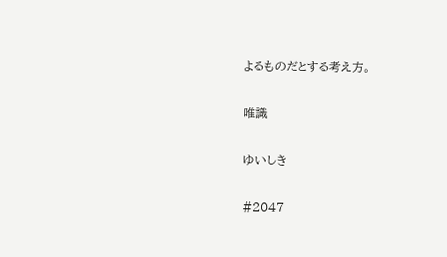よるものだとする考え方。

唯識

ゆいしき

#2047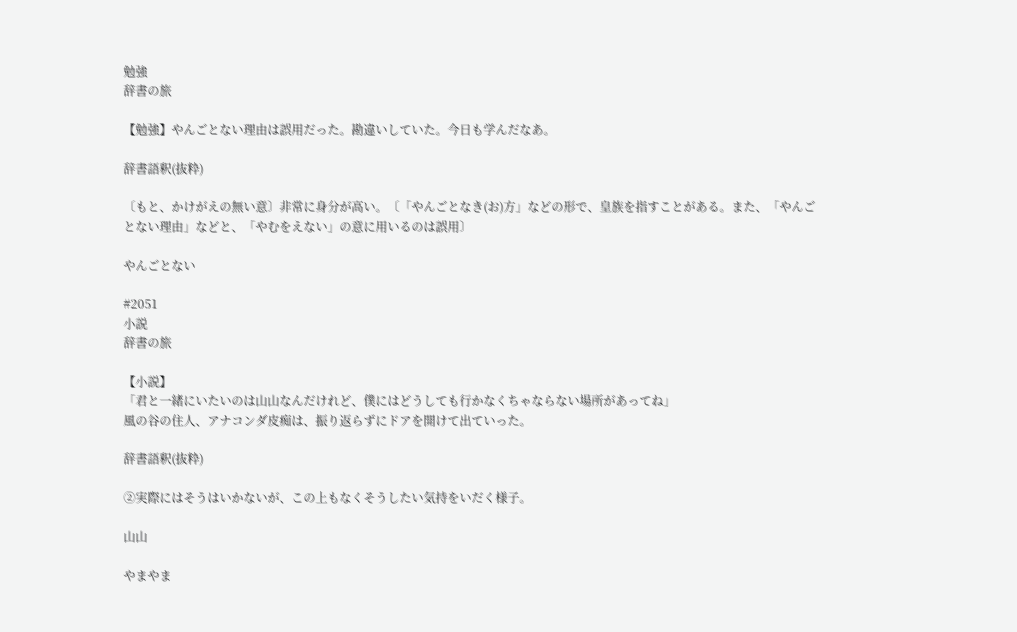勉強
辞書の旅

【勉強】やんごとない理由は誤用だった。勘違いしていた。今日も学んだなあ。

辞書語釈(抜粋)

〔もと、かけがえの無い意〕非常に身分が高い。〔「やんごとなき(お)方」などの形で、皇族を指すことがある。また、「やんごとない理由」などと、「やむをえない」の意に用いるのは誤用〕

やんごとない

#2051
小説
辞書の旅

【小説】
「君と一緒にいたいのは山山なんだけれど、僕にはどうしても行かなくちゃならない場所があってね」
風の谷の住人、アナコンダ皮痴は、振り返らずにドアを開けて出ていった。

辞書語釈(抜粋)

②実際にはそうはいかないが、この上もなくそうしたい気持をいだく様子。

山山

やまやま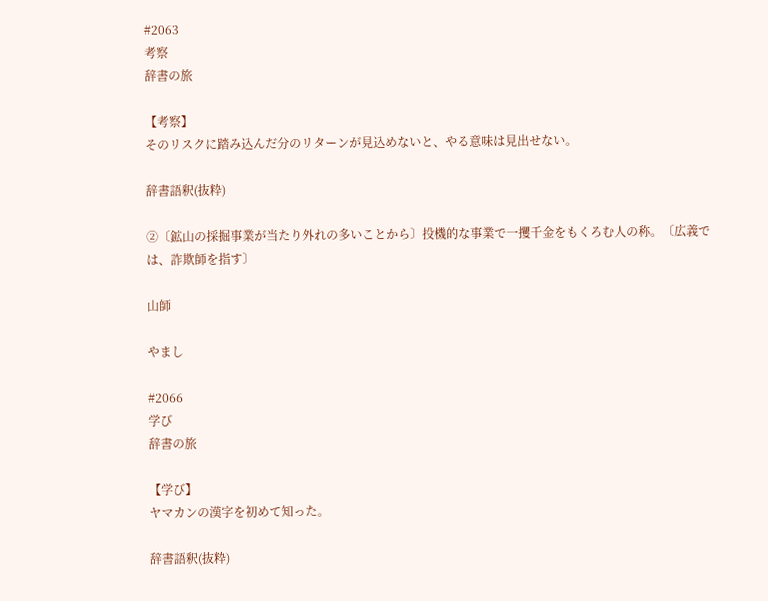#2063
考察
辞書の旅

【考察】
そのリスクに踏み込んだ分のリターンが見込めないと、やる意味は見出せない。

辞書語釈(抜粋)

②〔鉱山の採掘事業が当たり外れの多いことから〕投機的な事業で一攫千金をもくろむ人の称。〔広義では、詐欺師を指す〕

山師

やまし

#2066
学び
辞書の旅

【学び】
ヤマカンの漢字を初めて知った。

辞書語釈(抜粋)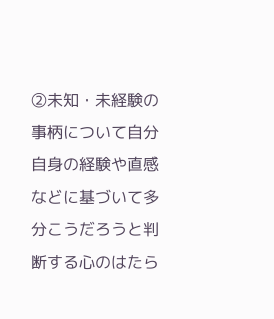②未知・未経験の事柄について自分自身の経験や直感などに基づいて多分こうだろうと判断する心のはたら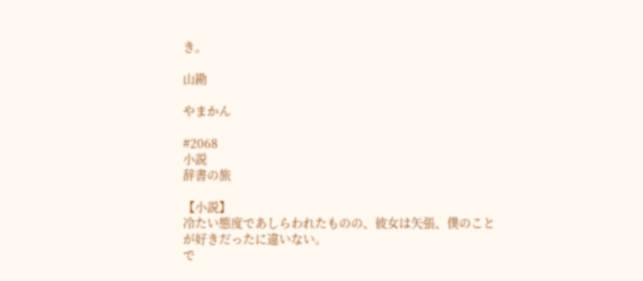き。

山勘

やまかん

#2068
小説
辞書の旅

【小説】
冷たい態度であしらわれたものの、彼女は矢張、僕のことが好きだったに違いない。
で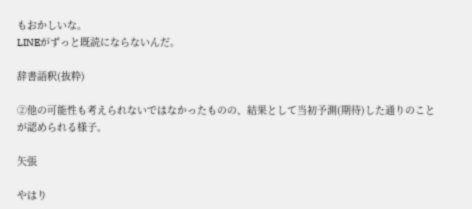もおかしいな。
LINEがずっと既読にならないんだ。

辞書語釈(抜粋)

②他の可能性も考えられないではなかったものの、結果として当初予測(期待)した通りのことが認められる様子。

矢張

やはり